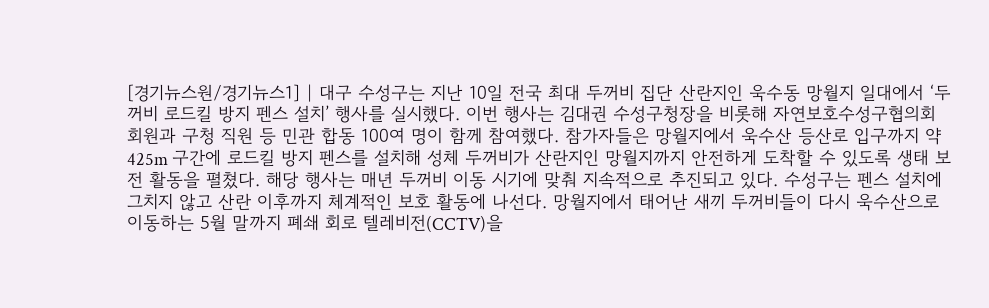[경기뉴스원/경기뉴스1] | 대구 수성구는 지난 10일 전국 최대 두꺼비 집단 산란지인 욱수동 망월지 일대에서 ‘두꺼비 로드킬 방지 펜스 설치’ 행사를 실시했다. 이번 행사는 김대권 수성구청장을 비롯해 자연보호수성구협의회 회원과 구청 직원 등 민관 합동 100여 명이 함께 참여했다. 참가자들은 망월지에서 욱수산 등산로 입구까지 약 425m 구간에 로드킬 방지 펜스를 설치해 성체 두꺼비가 산란지인 망월지까지 안전하게 도착할 수 있도록 생태 보전 활동을 펼쳤다. 해당 행사는 매년 두꺼비 이동 시기에 맞춰 지속적으로 추진되고 있다. 수성구는 펜스 설치에 그치지 않고 산란 이후까지 체계적인 보호 활동에 나선다. 망월지에서 태어난 새끼 두꺼비들이 다시 욱수산으로 이동하는 5월 말까지 폐쇄 회로 텔레비전(CCTV)을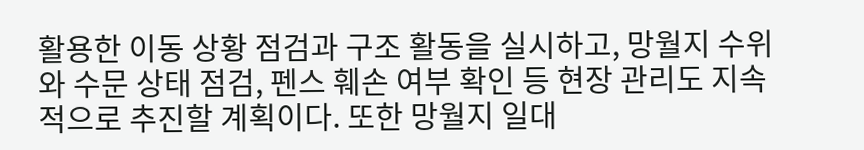활용한 이동 상황 점검과 구조 활동을 실시하고, 망월지 수위와 수문 상태 점검, 펜스 훼손 여부 확인 등 현장 관리도 지속적으로 추진할 계획이다. 또한 망월지 일대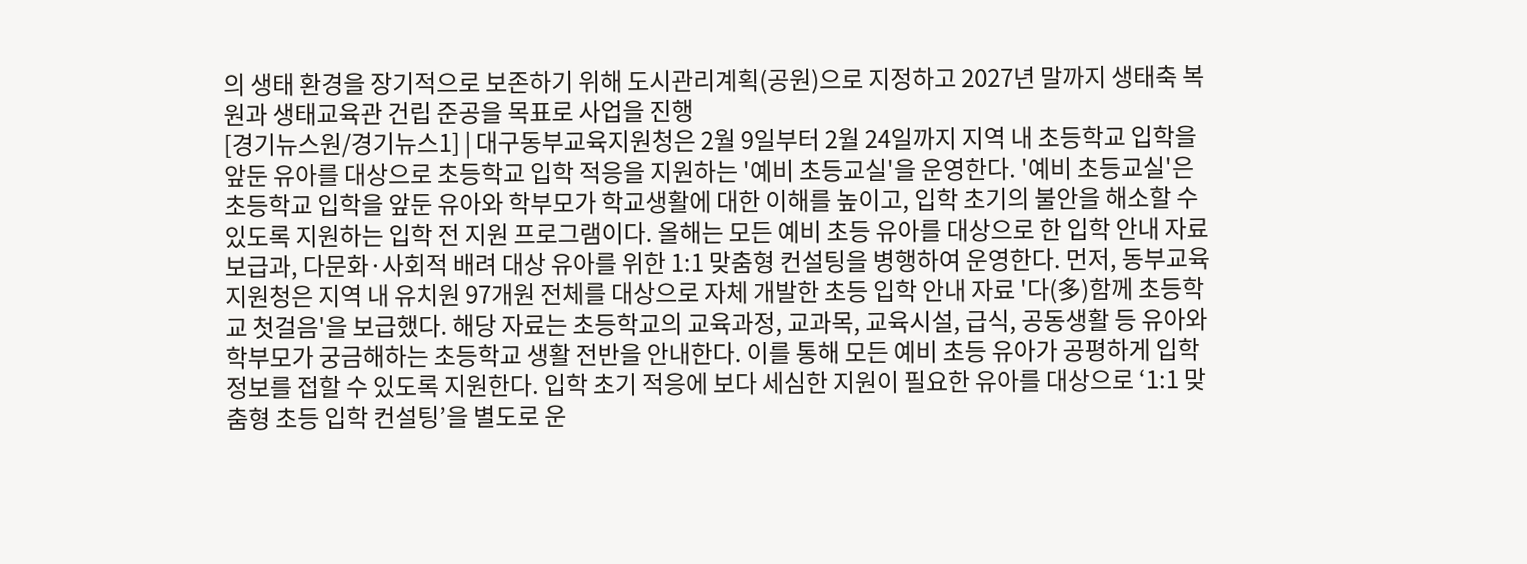의 생태 환경을 장기적으로 보존하기 위해 도시관리계획(공원)으로 지정하고 2027년 말까지 생태축 복원과 생태교육관 건립 준공을 목표로 사업을 진행
[경기뉴스원/경기뉴스1] | 대구동부교육지원청은 2월 9일부터 2월 24일까지 지역 내 초등학교 입학을 앞둔 유아를 대상으로 초등학교 입학 적응을 지원하는 '예비 초등교실'을 운영한다. '예비 초등교실'은 초등학교 입학을 앞둔 유아와 학부모가 학교생활에 대한 이해를 높이고, 입학 초기의 불안을 해소할 수 있도록 지원하는 입학 전 지원 프로그램이다. 올해는 모든 예비 초등 유아를 대상으로 한 입학 안내 자료 보급과, 다문화·사회적 배려 대상 유아를 위한 1:1 맞춤형 컨설팅을 병행하여 운영한다. 먼저, 동부교육지원청은 지역 내 유치원 97개원 전체를 대상으로 자체 개발한 초등 입학 안내 자료 '다(多)함께 초등학교 첫걸음'을 보급했다. 해당 자료는 초등학교의 교육과정, 교과목, 교육시설, 급식, 공동생활 등 유아와 학부모가 궁금해하는 초등학교 생활 전반을 안내한다. 이를 통해 모든 예비 초등 유아가 공평하게 입학 정보를 접할 수 있도록 지원한다. 입학 초기 적응에 보다 세심한 지원이 필요한 유아를 대상으로 ‘1:1 맞춤형 초등 입학 컨설팅’을 별도로 운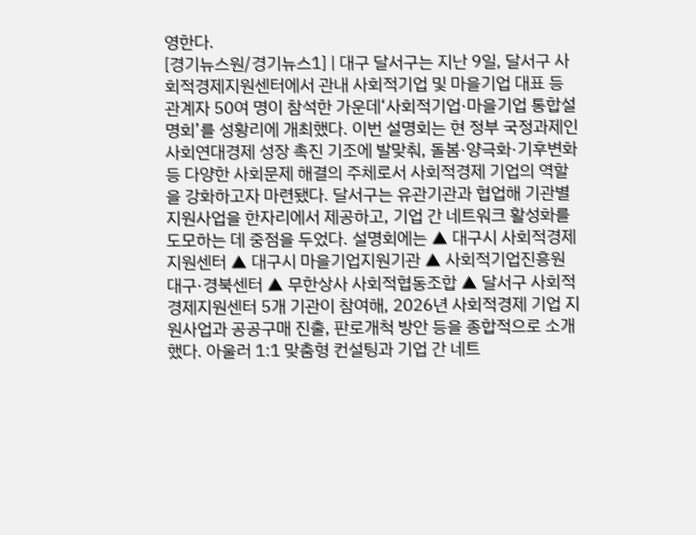영한다.
[경기뉴스원/경기뉴스1] | 대구 달서구는 지난 9일, 달서구 사회적경제지원센터에서 관내 사회적기업 및 마을기업 대표 등 관계자 50여 명이 참석한 가운데‘사회적기업·마을기업 통합설명회’를 성황리에 개최했다. 이번 설명회는 현 정부 국정과제인 사회연대경제 성장 촉진 기조에 발맞춰, 돌봄·양극화·기후변화 등 다양한 사회문제 해결의 주체로서 사회적경제 기업의 역할을 강화하고자 마련됐다. 달서구는 유관기관과 협업해 기관별 지원사업을 한자리에서 제공하고, 기업 간 네트워크 활성화를 도모하는 데 중점을 두었다. 설명회에는 ▲ 대구시 사회적경제지원센터 ▲ 대구시 마을기업지원기관 ▲ 사회적기업진흥원 대구·경북센터 ▲ 무한상사 사회적협동조합 ▲ 달서구 사회적경제지원센터 5개 기관이 참여해, 2026년 사회적경제 기업 지원사업과 공공구매 진출, 판로개척 방안 등을 종합적으로 소개했다. 아울러 1:1 맞춤형 컨설팅과 기업 간 네트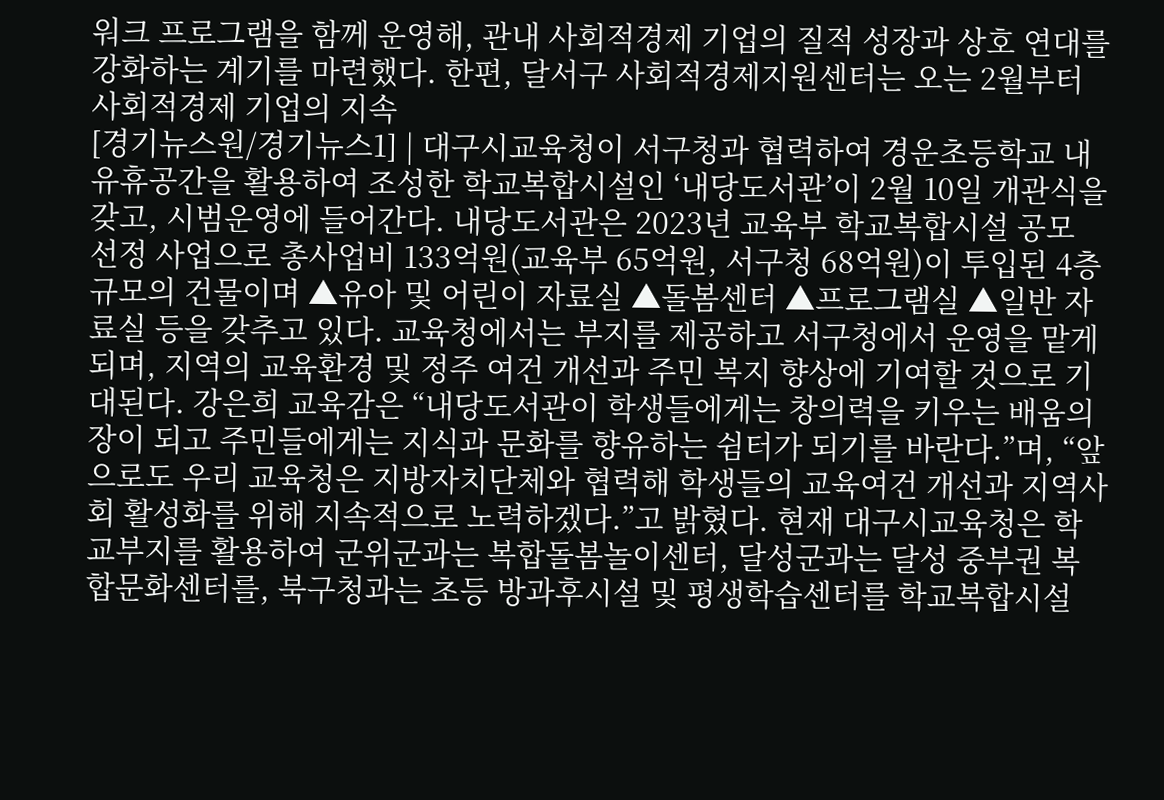워크 프로그램을 함께 운영해, 관내 사회적경제 기업의 질적 성장과 상호 연대를 강화하는 계기를 마련했다. 한편, 달서구 사회적경제지원센터는 오는 2월부터 사회적경제 기업의 지속
[경기뉴스원/경기뉴스1] | 대구시교육청이 서구청과 협력하여 경운초등학교 내 유휴공간을 활용하여 조성한 학교복합시설인 ‘내당도서관’이 2월 10일 개관식을 갖고, 시범운영에 들어간다. 내당도서관은 2023년 교육부 학교복합시설 공모 선정 사업으로 총사업비 133억원(교육부 65억원, 서구청 68억원)이 투입된 4층 규모의 건물이며 ▲유아 및 어린이 자료실 ▲돌봄센터 ▲프로그램실 ▲일반 자료실 등을 갖추고 있다. 교육청에서는 부지를 제공하고 서구청에서 운영을 맡게 되며, 지역의 교육환경 및 정주 여건 개선과 주민 복지 향상에 기여할 것으로 기대된다. 강은희 교육감은 “내당도서관이 학생들에게는 창의력을 키우는 배움의 장이 되고 주민들에게는 지식과 문화를 향유하는 쉼터가 되기를 바란다.”며, “앞으로도 우리 교육청은 지방자치단체와 협력해 학생들의 교육여건 개선과 지역사회 활성화를 위해 지속적으로 노력하겠다.”고 밝혔다. 현재 대구시교육청은 학교부지를 활용하여 군위군과는 복합돌봄놀이센터, 달성군과는 달성 중부권 복합문화센터를, 북구청과는 초등 방과후시설 및 평생학습센터를 학교복합시설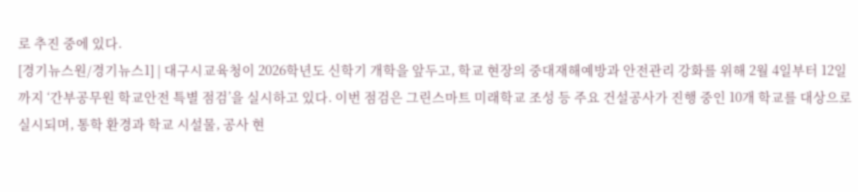로 추진 중에 있다.
[경기뉴스원/경기뉴스1] | 대구시교육청이 2026학년도 신학기 개학을 앞두고, 학교 현장의 중대재해예방과 안전관리 강화를 위해 2월 4일부터 12일까지 ‘간부공무원 학교안전 특별 점검’을 실시하고 있다. 이번 점검은 그린스마트 미래학교 조성 등 주요 건설공사가 진행 중인 10개 학교를 대상으로 실시되며, 통학 환경과 학교 시설물, 공사 현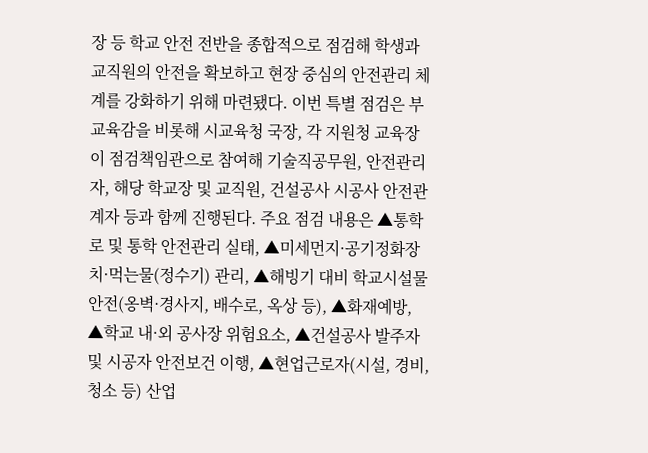장 등 학교 안전 전반을 종합적으로 점검해 학생과 교직원의 안전을 확보하고 현장 중심의 안전관리 체계를 강화하기 위해 마련됐다. 이번 특별 점검은 부교육감을 비롯해 시교육청 국장, 각 지원청 교육장이 점검책임관으로 참여해 기술직공무원, 안전관리자, 해당 학교장 및 교직원, 건설공사 시공사 안전관계자 등과 함께 진행된다. 주요 점검 내용은 ▲통학로 및 통학 안전관리 실태, ▲미세먼지·공기정화장치·먹는물(정수기) 관리, ▲해빙기 대비 학교시설물 안전(옹벽·경사지, 배수로, 옥상 등), ▲화재예방, ▲학교 내·외 공사장 위험요소, ▲건설공사 발주자 및 시공자 안전보건 이행, ▲현업근로자(시설, 경비, 청소 등) 산업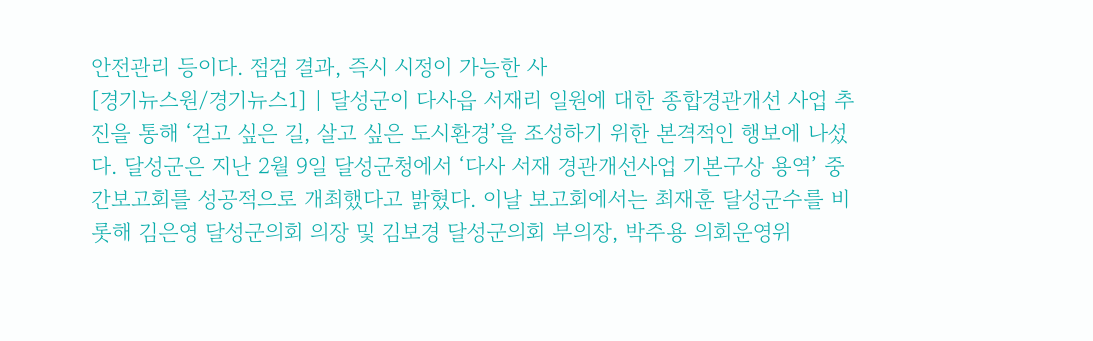안전관리 등이다. 점검 결과, 즉시 시정이 가능한 사
[경기뉴스원/경기뉴스1] | 달성군이 다사읍 서재리 일원에 대한 종합경관개선 사업 추진을 통해 ‘걷고 싶은 길, 살고 싶은 도시환경’을 조성하기 위한 본격적인 행보에 나섰다. 달성군은 지난 2월 9일 달성군청에서 ‘다사 서재 경관개선사업 기본구상 용역’ 중간보고회를 성공적으로 개최했다고 밝혔다. 이날 보고회에서는 최재훈 달성군수를 비롯해 김은영 달성군의회 의장 및 김보경 달성군의회 부의장, 박주용 의회운영위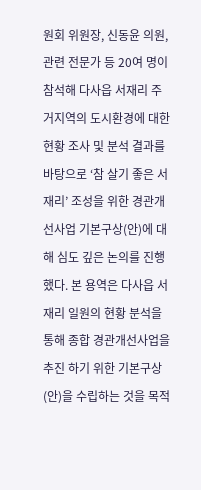원회 위원장, 신동윤 의원, 관련 전문가 등 20여 명이 참석해 다사읍 서재리 주거지역의 도시환경에 대한 현황 조사 및 분석 결과를 바탕으로 ‘참 살기 좋은 서재리’ 조성을 위한 경관개선사업 기본구상(안)에 대해 심도 깊은 논의를 진행했다. 본 용역은 다사읍 서재리 일원의 현황 분석을 통해 종합 경관개선사업을 추진 하기 위한 기본구상(안)을 수립하는 것을 목적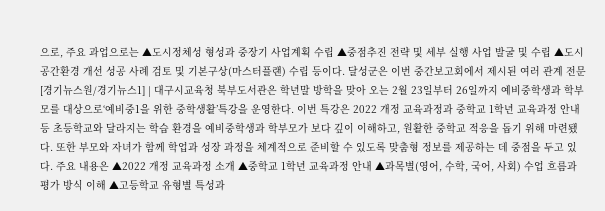으로, 주요 과업으로는 ▲도시정체성 형성과 중장기 사업계획 수립 ▲중점추진 전략 및 세부 실행 사업 발굴 및 수립 ▲도시 공간환경 개선 성공 사례 검토 및 기본구상(마스터플랜) 수립 등이다. 달성군은 이번 중간보고회에서 제시된 여러 관계 전문
[경기뉴스원/경기뉴스1] | 대구시교육청 북부도서관은 학년말 방학을 맞아 오는 2월 23일부터 26일까지 예비중학생과 학부모를 대상으로‘예비중1을 위한 중학생활’특강을 운영한다. 이번 특강은 2022 개정 교육과정과 중학교 1학년 교육과정 안내 등 초등학교와 달라지는 학습 환경을 예비중학생과 학부모가 보다 깊이 이해하고, 원활한 중학교 적응을 돕기 위해 마련됐다. 또한 부모와 자녀가 함께 학업과 성장 과정을 체계적으로 준비할 수 있도록 맞춤형 정보를 제공하는 데 중점을 두고 있다. 주요 내용은 ▲2022 개정 교육과정 소개 ▲중학교 1학년 교육과정 안내 ▲과목별(영어, 수학, 국어, 사회) 수업 흐름과 평가 방식 이해 ▲고등학교 유형별 특성과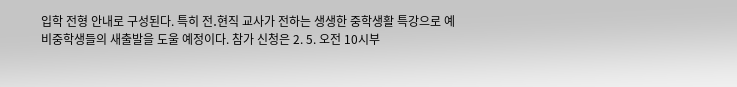입학 전형 안내로 구성된다. 특히 전․현직 교사가 전하는 생생한 중학생활 특강으로 예비중학생들의 새출발을 도울 예정이다. 참가 신청은 2. 5. 오전 10시부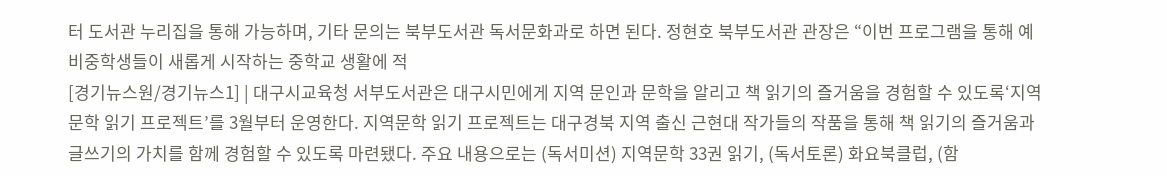터 도서관 누리집을 통해 가능하며, 기타 문의는 북부도서관 독서문화과로 하면 된다. 정현호 북부도서관 관장은 “이번 프로그램을 통해 예비중학생들이 새롭게 시작하는 중학교 생활에 적
[경기뉴스원/경기뉴스1] | 대구시교육청 서부도서관은 대구시민에게 지역 문인과 문학을 알리고 책 읽기의 즐거움을 경험할 수 있도록‘지역문학 읽기 프로젝트’를 3월부터 운영한다. 지역문학 읽기 프로젝트는 대구경북 지역 출신 근현대 작가들의 작품을 통해 책 읽기의 즐거움과 글쓰기의 가치를 함께 경험할 수 있도록 마련됐다. 주요 내용으로는 (독서미션) 지역문학 33권 읽기, (독서토론) 화요북클럽, (함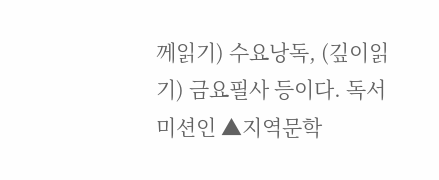께읽기) 수요낭독, (깊이읽기) 금요필사 등이다. 독서미션인 ▲지역문학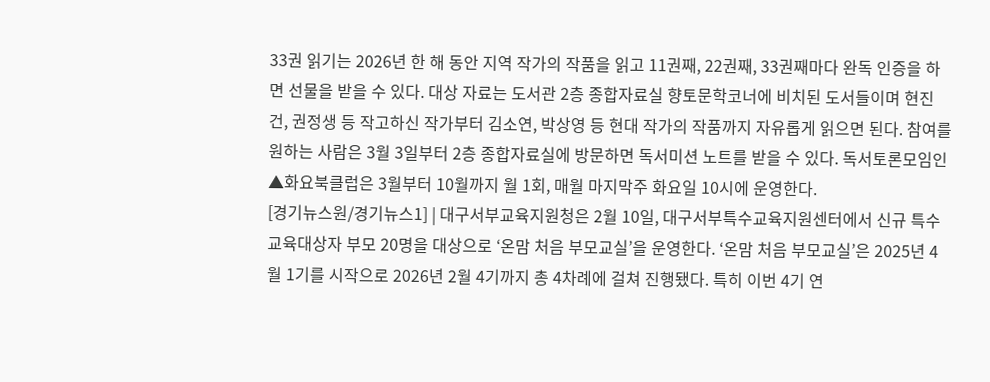33권 읽기는 2026년 한 해 동안 지역 작가의 작품을 읽고 11권째, 22권째, 33권째마다 완독 인증을 하면 선물을 받을 수 있다. 대상 자료는 도서관 2층 종합자료실 향토문학코너에 비치된 도서들이며 현진건, 권정생 등 작고하신 작가부터 김소연, 박상영 등 현대 작가의 작품까지 자유롭게 읽으면 된다. 참여를 원하는 사람은 3월 3일부터 2층 종합자료실에 방문하면 독서미션 노트를 받을 수 있다. 독서토론모임인 ▲화요북클럽은 3월부터 10월까지 월 1회, 매월 마지막주 화요일 10시에 운영한다.
[경기뉴스원/경기뉴스1] | 대구서부교육지원청은 2월 10일, 대구서부특수교육지원센터에서 신규 특수교육대상자 부모 20명을 대상으로 ‘온맘 처음 부모교실’을 운영한다. ‘온맘 처음 부모교실’은 2025년 4월 1기를 시작으로 2026년 2월 4기까지 총 4차례에 걸쳐 진행됐다. 특히 이번 4기 연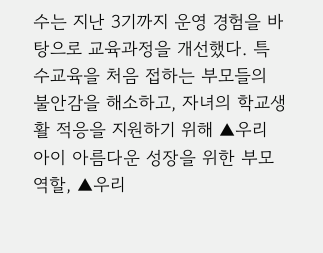수는 지난 3기까지 운영 경험을 바탕으로 교육과정을 개선했다. 특수교육을 처음 접하는 부모들의 불안감을 해소하고, 자녀의 학교생활 적응을 지원하기 위해 ▲우리 아이 아름다운 성장을 위한 부모 역할, ▲우리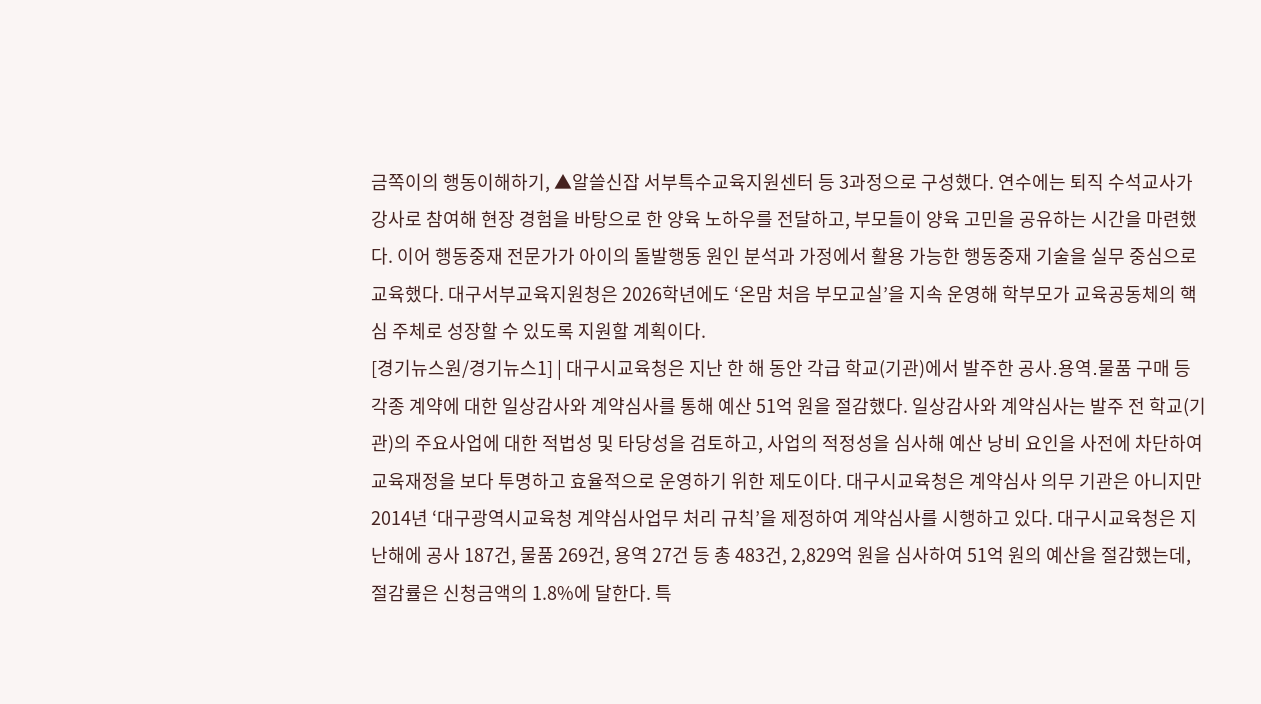금쪽이의 행동이해하기, ▲알쓸신잡 서부특수교육지원센터 등 3과정으로 구성했다. 연수에는 퇴직 수석교사가 강사로 참여해 현장 경험을 바탕으로 한 양육 노하우를 전달하고, 부모들이 양육 고민을 공유하는 시간을 마련했다. 이어 행동중재 전문가가 아이의 돌발행동 원인 분석과 가정에서 활용 가능한 행동중재 기술을 실무 중심으로 교육했다. 대구서부교육지원청은 2026학년에도 ‘온맘 처음 부모교실’을 지속 운영해 학부모가 교육공동체의 핵심 주체로 성장할 수 있도록 지원할 계획이다.
[경기뉴스원/경기뉴스1] | 대구시교육청은 지난 한 해 동안 각급 학교(기관)에서 발주한 공사․용역․물품 구매 등 각종 계약에 대한 일상감사와 계약심사를 통해 예산 51억 원을 절감했다. 일상감사와 계약심사는 발주 전 학교(기관)의 주요사업에 대한 적법성 및 타당성을 검토하고, 사업의 적정성을 심사해 예산 낭비 요인을 사전에 차단하여 교육재정을 보다 투명하고 효율적으로 운영하기 위한 제도이다. 대구시교육청은 계약심사 의무 기관은 아니지만 2014년 ‘대구광역시교육청 계약심사업무 처리 규칙’을 제정하여 계약심사를 시행하고 있다. 대구시교육청은 지난해에 공사 187건, 물품 269건, 용역 27건 등 총 483건, 2,829억 원을 심사하여 51억 원의 예산을 절감했는데, 절감률은 신청금액의 1.8%에 달한다. 특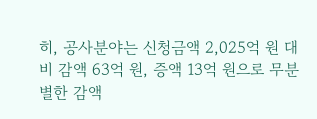히, 공사분야는 신청금액 2,025억 원 대비 감액 63억 원, 증액 13억 원으로 무분별한 감액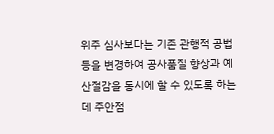위주 심사보다는 기존 관행적 공법 등을 변경하여 공사품질 향상과 예산절감을 동시에 할 수 있도록 하는데 주안점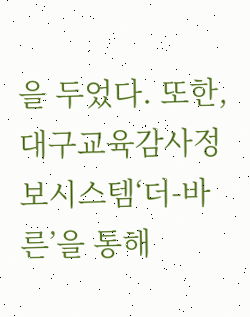을 두었다. 또한, 대구교육감사정보시스템‘더-바른’을 통해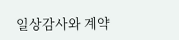일상감사와 계약